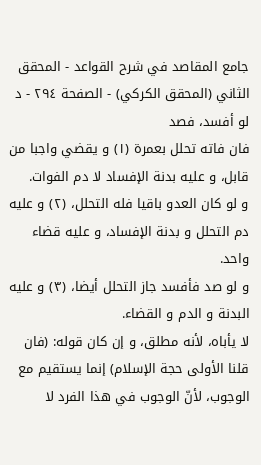جامع المقاصد في شرح القواعد - المحقق الثاني (المحقق الكركي) - الصفحة ٢٩٤ - د لو أفسد، فصد
فان فاته تحلل بعمرة (١) و يقضي واجبا من قابل، و عليه بدنة الإفساد لا دم الفوات.
و لو كان العدو باقيا فله التحلل، (٢) و عليه دم التحلل و بدنة الإفساد، و عليه قضاء واحد.
و لو صد فأفسد جاز التحلل أيضا، (٣) و عليه البدنة و الدم و القضاء.
لا يأباه، لأنه مطلق، و إن كان قوله: (فان قلنا الأولى حجة الإسلام) إنما يستقيم مع الوجوب، لأنّ الوجوب في هذا الفرد لا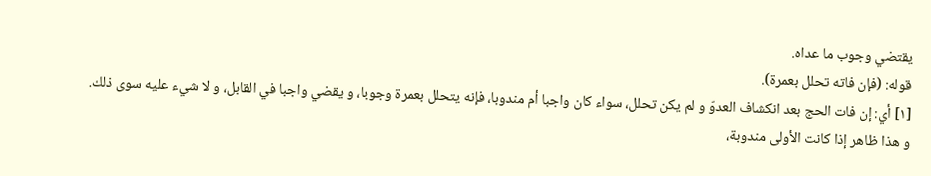يقتضي وجوب ما عداه.
قوله: (فإن فاته تحلل بعمرة).
[١] أي: إن فات الحج بعد انكشاف العدوّ و لم يكن تحلل، سواء كان واجبا أم مندوبا، فإنه يتحلل بعمرة وجوبا، و يقضي واجبا في القابل، و لا شيء عليه سوى ذلك.
و هذا ظاهر إذا كانت الأولى مندوبة،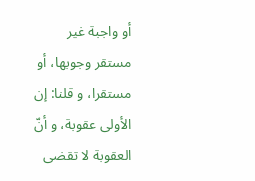أو واجبة غير مستقر وجوبها، أو مستقرا، و قلنا: إن الأولى عقوبة، و أنّ العقوبة لا تقضى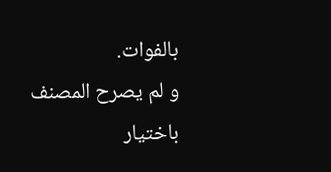بالفوات.
و لم يصرح المصنف باختيار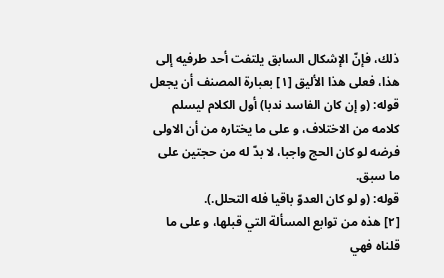ذلك، فإنّ الإشكال السابق يلتفت أحد طرفيه إلى هذا، فعلى هذا الأليق [١] بعبارة المصنف أن يجعل قوله: (و إن كان الفاسد ندبا) أول الكلام ليسلم كلامه من الاختلاف، و على ما يختاره من أن الاولى فرضه لو كان الحج واجبا، لا بدّ له من حجتين على ما سبق.
قوله: (و لو كان العدوّ باقيا فله التحلل.).
[٢] هذه من توابع المسألة التي قبلها، و على ما قلناه فهي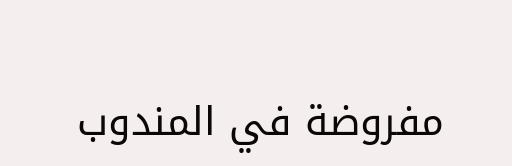مفروضة في المندوب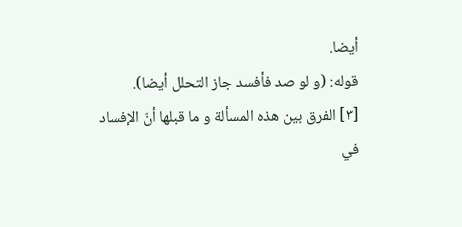أيضا.
قوله: (و لو صد فأفسد جاز التحلل أيضا).
[٣] الفرق بين هذه المسألة و ما قبلها أنّ الإفساد في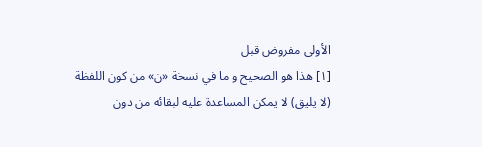الأولى مفروض قبل
[١] هذا هو الصحيح و ما في نسخة «ن» من كون اللفظة (لا يليق) لا يمكن المساعدة عليه لبقائه من دون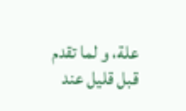علة، و لما تقدم قبل قليل عند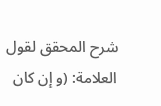شرح المحقق لقول العلامة: (و إن كان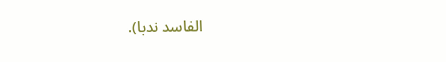الفاسد ندبا).